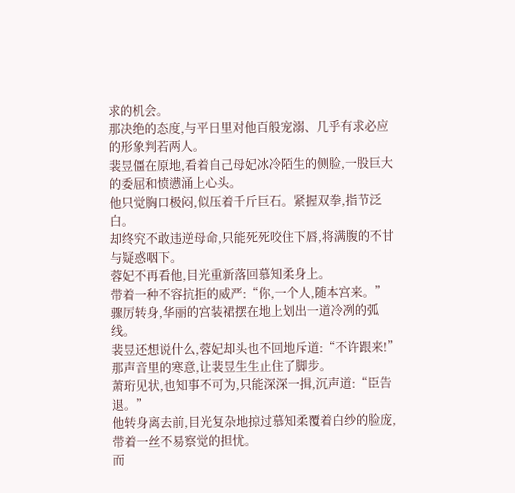求的机会。
那决绝的态度,与平日里对他百般宠溺、几乎有求必应的形象判若两人。
裴昱僵在原地,看着自己母妃冰冷陌生的侧脸,一股巨大的委屈和愤懑涌上心头。
他只觉胸口极闷,似压着千斤巨石。紧握双拳,指节泛白。
却终究不敢违逆母命,只能死死咬住下唇,将满腹的不甘与疑惑咽下。
蓉妃不再看他,目光重新落回慕知柔身上。
带着一种不容抗拒的威严:“你,一个人,随本宫来。”
骤厉转身,华丽的宫装裙摆在地上划出一道冷冽的弧线。
裴昱还想说什么,蓉妃却头也不回地斥道:“不许跟来!”
那声音里的寒意,让裴昱生生止住了脚步。
萧珩见状,也知事不可为,只能深深一揖,沉声道:“臣告退。”
他转身离去前,目光复杂地掠过慕知柔覆着白纱的脸庞,带着一丝不易察觉的担忧。
而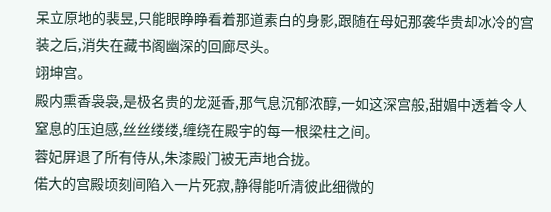呆立原地的裴昱,只能眼睁睁看着那道素白的身影,跟随在母妃那袭华贵却冰冷的宫装之后,消失在藏书阁幽深的回廊尽头。
翊坤宫。
殿内熏香袅袅,是极名贵的龙涎香,那气息沉郁浓醇,一如这深宫般,甜媚中透着令人窒息的压迫感,丝丝缕缕,缠绕在殿宇的每一根梁柱之间。
蓉妃屏退了所有侍从,朱漆殿门被无声地合拢。
偌大的宫殿顷刻间陷入一片死寂,静得能听清彼此细微的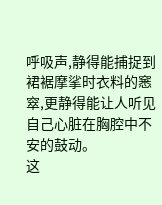呼吸声,静得能捕捉到裙裾摩挲时衣料的窸窣,更静得能让人听见自己心脏在胸腔中不安的鼓动。
这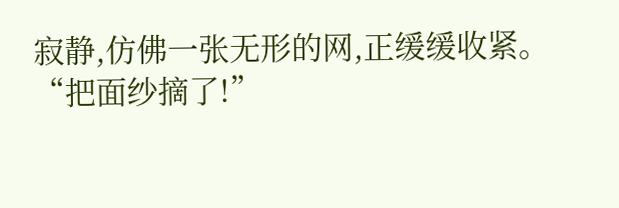寂静,仿佛一张无形的网,正缓缓收紧。
“把面纱摘了!”